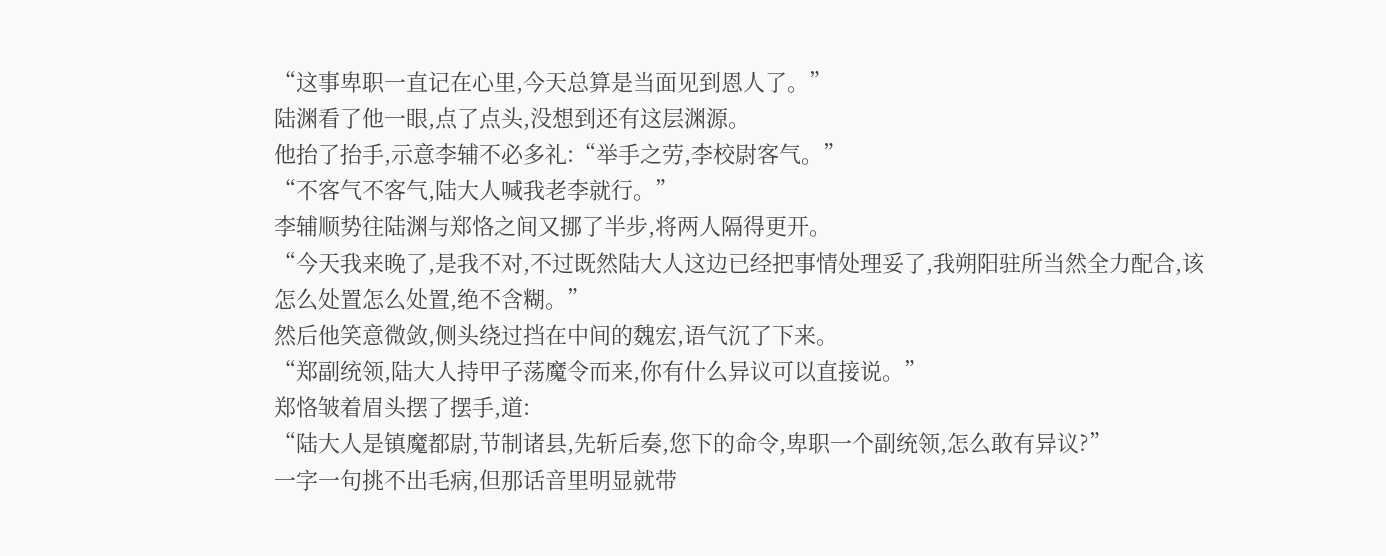“这事卑职一直记在心里,今天总算是当面见到恩人了。”
陆渊看了他一眼,点了点头,没想到还有这层渊源。
他抬了抬手,示意李辅不必多礼:“举手之劳,李校尉客气。”
“不客气不客气,陆大人喊我老李就行。”
李辅顺势往陆渊与郑恪之间又挪了半步,将两人隔得更开。
“今天我来晚了,是我不对,不过既然陆大人这边已经把事情处理妥了,我朔阳驻所当然全力配合,该怎么处置怎么处置,绝不含糊。”
然后他笑意微敛,侧头绕过挡在中间的魏宏,语气沉了下来。
“郑副统领,陆大人持甲子荡魔令而来,你有什么异议可以直接说。”
郑恪皱着眉头摆了摆手,道:
“陆大人是镇魔都尉,节制诸县,先斩后奏,您下的命令,卑职一个副统领,怎么敢有异议?”
一字一句挑不出毛病,但那话音里明显就带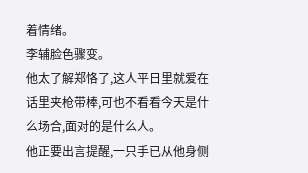着情绪。
李辅脸色骤变。
他太了解郑恪了,这人平日里就爱在话里夹枪带棒,可也不看看今天是什么场合,面对的是什么人。
他正要出言提醒,一只手已从他身侧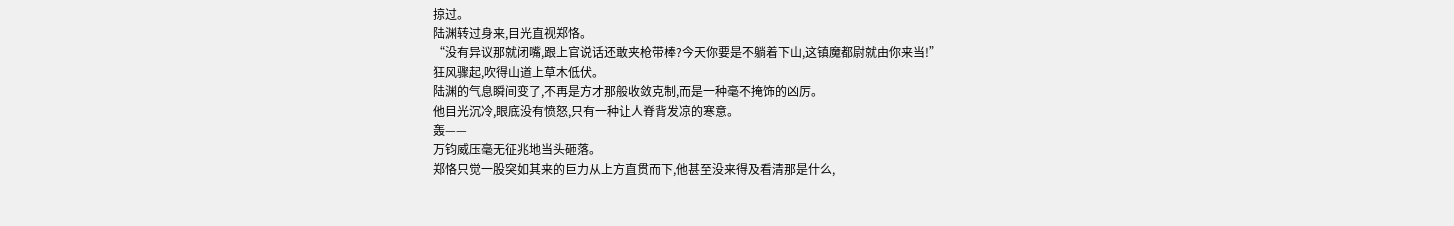掠过。
陆渊转过身来,目光直视郑恪。
“没有异议那就闭嘴,跟上官说话还敢夹枪带棒?今天你要是不躺着下山,这镇魔都尉就由你来当!”
狂风骤起,吹得山道上草木低伏。
陆渊的气息瞬间变了,不再是方才那般收敛克制,而是一种毫不掩饰的凶厉。
他目光沉冷,眼底没有愤怒,只有一种让人脊背发凉的寒意。
轰——
万钧威压毫无征兆地当头砸落。
郑恪只觉一股突如其来的巨力从上方直贯而下,他甚至没来得及看清那是什么,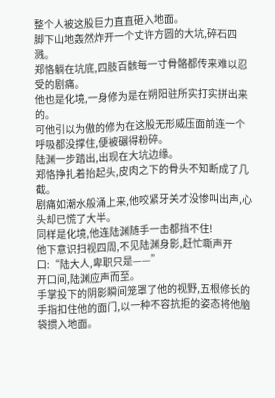整个人被这股巨力直直砸入地面。
脚下山地轰然炸开一个丈许方圆的大坑,碎石四溅。
郑恪躺在坑底,四肢百骸每一寸骨骼都传来难以忍受的剧痛。
他也是化境,一身修为是在朔阳驻所实打实拼出来的。
可他引以为傲的修为在这股无形威压面前连一个呼吸都没撑住,便被碾得粉碎。
陆渊一步踏出,出现在大坑边缘。
郑恪挣扎着抬起头,皮肉之下的骨头不知断成了几截。
剧痛如潮水般涌上来,他咬紧牙关才没惨叫出声,心头却已慌了大半。
同样是化境,他连陆渊随手一击都挡不住!
他下意识扫视四周,不见陆渊身影,赶忙嘶声开口:“陆大人,卑职只是——”
开口间,陆渊应声而至。
手掌投下的阴影瞬间笼罩了他的视野,五根修长的手指扣住他的面门,以一种不容抗拒的姿态将他脑袋掼入地面。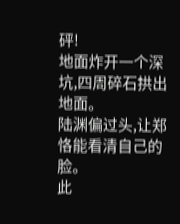砰!
地面炸开一个深坑,四周碎石拱出地面。
陆渊偏过头,让郑恪能看清自己的脸。
此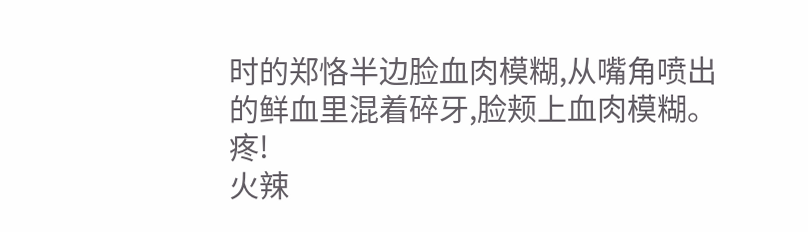时的郑恪半边脸血肉模糊,从嘴角喷出的鲜血里混着碎牙,脸颊上血肉模糊。
疼!
火辣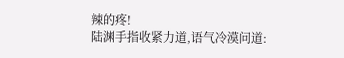辣的疼!
陆渊手指收紧力道,语气冷漠问道: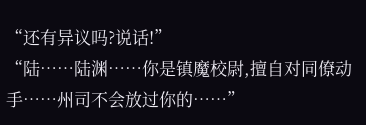“还有异议吗?说话!”
“陆……陆渊……你是镇魔校尉,擅自对同僚动手……州司不会放过你的……”